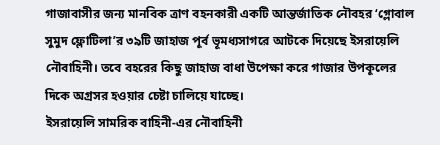গাজাবাসীর জন্য মানবিক ত্রাণ বহনকারী একটি আন্তর্জাতিক নৌবহর ‘গ্লোবাল সুমুদ ফ্লোটিলা’র ৩৯টি জাহাজ পূর্ব ভূমধ্যসাগরে আটকে দিয়েছে ইসরায়েলি নৌবাহিনী। তবে বহরের কিছু জাহাজ বাধা উপেক্ষা করে গাজার উপকূলের দিকে অগ্রসর হওয়ার চেষ্টা চালিয়ে যাচ্ছে।
ইসরায়েলি সামরিক বাহিনী-এর নৌবাহিনী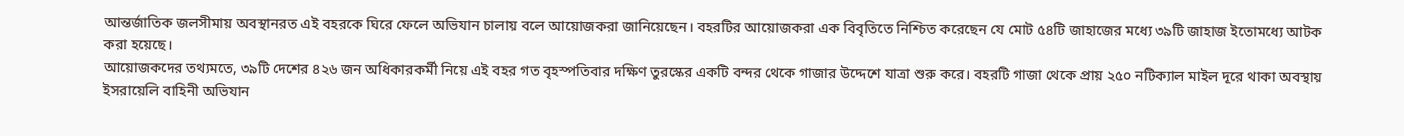আন্তর্জাতিক জলসীমায় অবস্থানরত এই বহরকে ঘিরে ফেলে অভিযান চালায় বলে আয়োজকরা জানিয়েছেন। বহরটির আয়োজকরা এক বিবৃতিতে নিশ্চিত করেছেন যে মোট ৫৪টি জাহাজের মধ্যে ৩৯টি জাহাজ ইতোমধ্যে আটক করা হয়েছে।
আয়োজকদের তথ্যমতে, ৩৯টি দেশের ৪২৬ জন অধিকারকর্মী নিয়ে এই বহর গত বৃহস্পতিবার দক্ষিণ তুরস্কের একটি বন্দর থেকে গাজার উদ্দেশে যাত্রা শুরু করে। বহরটি গাজা থেকে প্রায় ২৫০ নটিক্যাল মাইল দূরে থাকা অবস্থায় ইসরায়েলি বাহিনী অভিযান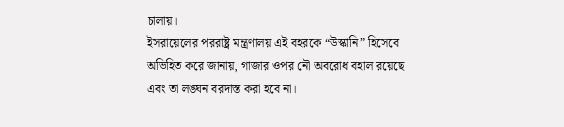চালায়।
ইসরায়েলের পররাষ্ট্র মন্ত্রণালয় এই বহরকে “উস্কানি” হিসেবে অভিহিত করে জানায়, গাজার ওপর নৌ অবরোধ বহাল রয়েছে এবং তা লঙ্ঘন বরদাস্ত করা হবে না।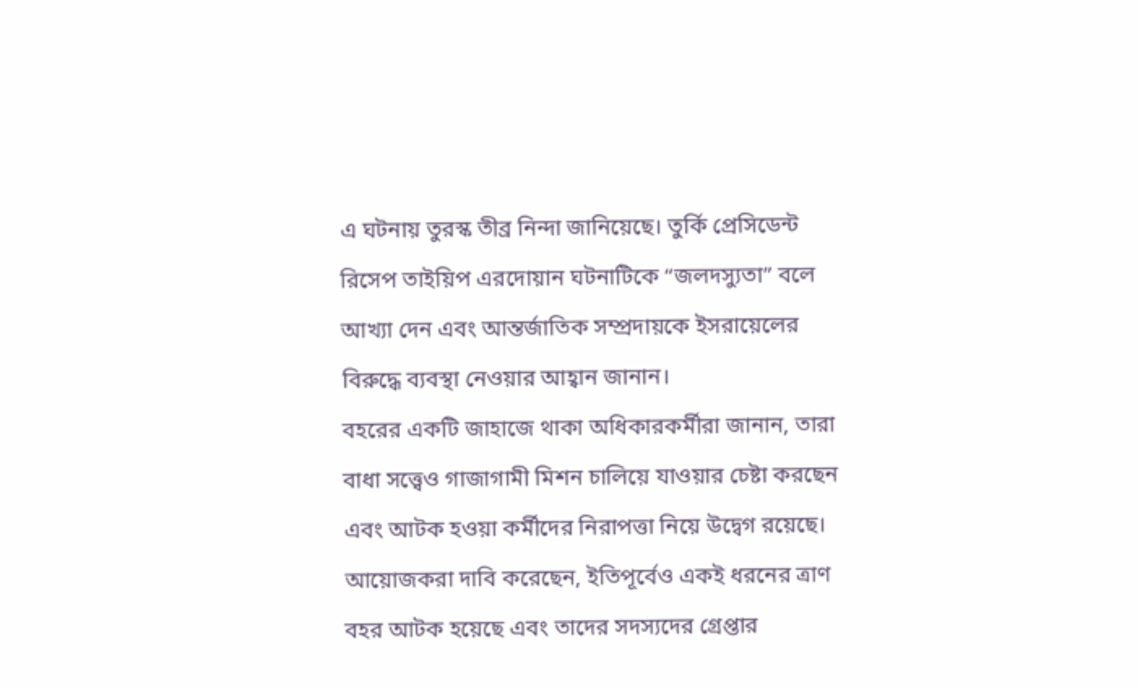এ ঘটনায় তুরস্ক তীব্র নিন্দা জানিয়েছে। তুর্কি প্রেসিডেন্ট রিসেপ তাইয়িপ এরদোয়ান ঘটনাটিকে “জলদস্যুতা” বলে আখ্যা দেন এবং আন্তর্জাতিক সম্প্রদায়কে ইসরায়েলের বিরুদ্ধে ব্যবস্থা নেওয়ার আহ্বান জানান।
বহরের একটি জাহাজে থাকা অধিকারকর্মীরা জানান, তারা বাধা সত্ত্বেও গাজাগামী মিশন চালিয়ে যাওয়ার চেষ্টা করছেন এবং আটক হওয়া কর্মীদের নিরাপত্তা নিয়ে উদ্বেগ রয়েছে।
আয়োজকরা দাবি করেছেন, ইতিপূর্বেও একই ধরনের ত্রাণ বহর আটক হয়েছে এবং তাদের সদস্যদের গ্রেপ্তার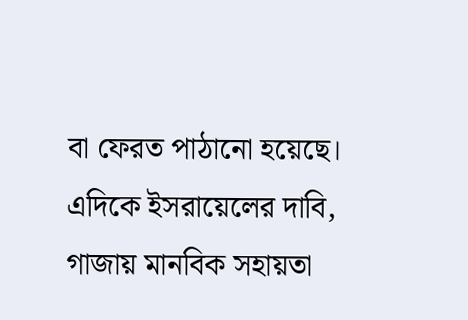বা ফেরত পাঠানো হয়েছে।
এদিকে ইসরায়েলের দাবি, গাজায় মানবিক সহায়তা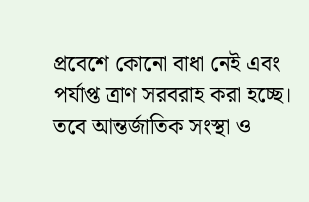প্রবেশে কোনো বাধা নেই এবং পর্যাপ্ত ত্রাণ সরবরাহ করা হচ্ছে। তবে আন্তর্জাতিক সংস্থা ও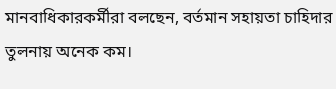মানবাধিকারকর্মীরা বলছেন, বর্তমান সহায়তা চাহিদার তুলনায় অনেক কম।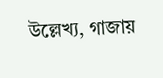উল্লেখ্য, গাজায়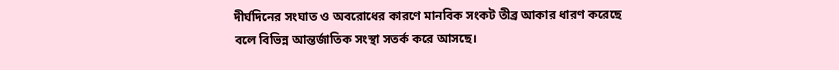দীর্ঘদিনের সংঘাত ও অবরোধের কারণে মানবিক সংকট তীব্র আকার ধারণ করেছে বলে বিভিন্ন আন্তর্জাতিক সংস্থা সতর্ক করে আসছে।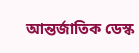আন্তর্জাতিক ডেস্ক